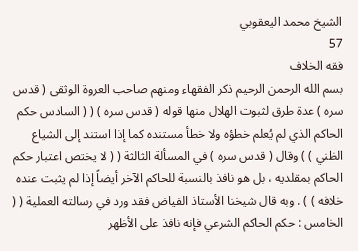الشيخ محمد اليعقوبي
57
فقه الخلاف
بسم الله الرحمن الرحيم ذكر الفقهاء ومنهم صاحب العروة الوثقى ( قدس سره ) عدة طرق لثبوت الهلال منها قوله ( قدس سره ) ( ( السادس حكم الحاكم الذي لم يُعلم خطؤه ولا خطأ مستنده كما إذا استند إلى الشياع الظني ) ) وقال ( قدس سره ) في المسألة الثالثة ( ( لا يختص اعتبار حكم الحاكم بمقلديه ، بل هو نافذ بالنسبة للحاكم الآخر أيضاً إذا لم يثبت عنده خلافه ) ) . وبه قال شيخنا الأستاذ الفياض فقد ورد في رسالته العملية ( ( الخامس : حكم الحاكم الشرعي فإنه نافذ على الأظهر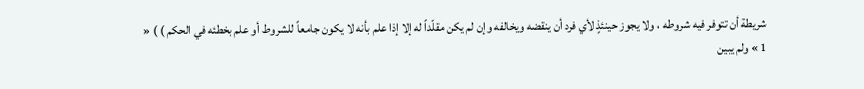شريطة أن تتوفر فيه شروطه ، ولا يجوز حينئذٍ لأي فرد أن ينقضه ويخالفه وإن لم يكن مقلّداً له إلا إذا علم بأنه لا يكون جامعاً للشروط أو علم بخطئه في الحكم ) ) « 1 » ولم يبين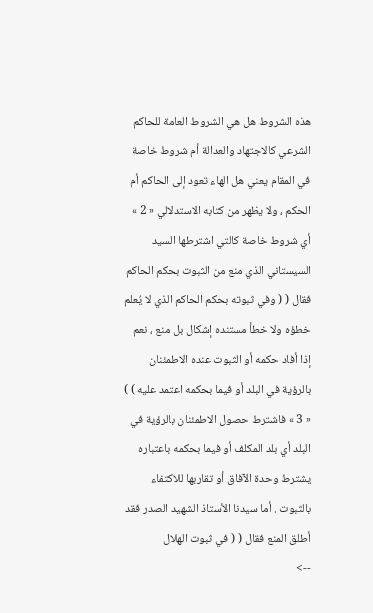هذه الشروط هل هي الشروط العامة للحاكم الشرعي كالاجتهاد والعدالة أم شروط خاصة في المقام يعني هل الهاء تعود إلى الحاكم أم الحكم ، ولا يظهر من كتابه الاستدلالي « 2 » أي شروط خاصة كالتي اشترطها السيد السيستاني الذي منع من الثبوت بحكم الحاكم فقال ( ( وفي ثبوته بحكم الحاكم الذي لا يُعلم خطؤه ولا خطأ مستنده إشكال بل منع ، نعم إذا أفاد حكمه أو الثبوت عنده الاطمئنان بالرؤية في البلد أو فيما بحكمه اعتمد عليه ) ) « 3 » فاشترط حصول الاطمئنان بالرؤية في البلد أي بلد المكلف أو فيما بحكمه باعتباره يشترط وحدة الآفاق أو تقاربها للاكتفاء بالثبوت . أما سيدنا الأستاذ الشهيد الصدر فقد أطلق المنع فقال ( ( في ثبوت الهلال
-->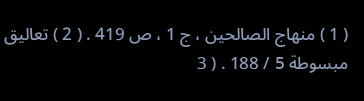( 1 ) منهاج الصالحين ، ج 1 ، ص 419 . ( 2 ) تعاليق مبسوطة 5 / 188 . ( 3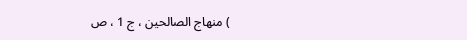) منهاج الصالحين ، ج 1 ، ص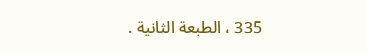335 ، الطبعة الثانية .